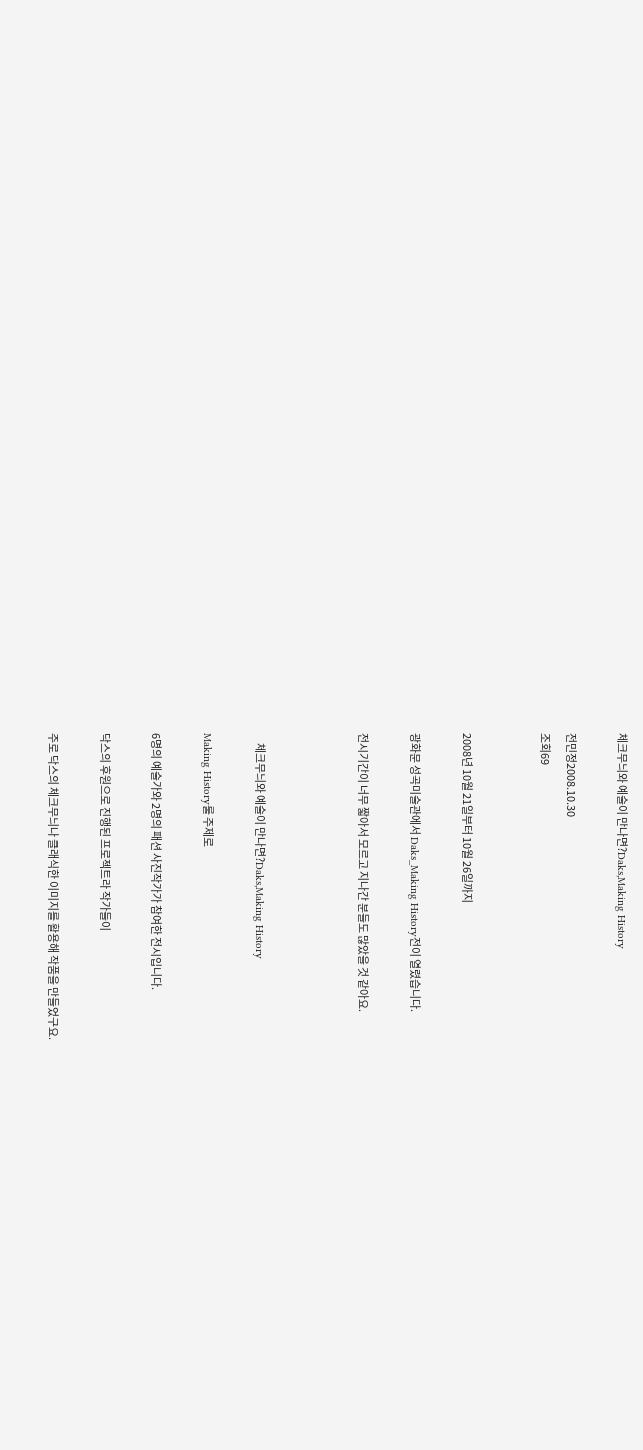체크무늬와 예술이 만나면?Daks,Making History

전민정2008.10.30
조회69


2008년 10월 21일부터 10월 26일까지

광화문 성곡미술관에서 Daks_Making History전이 열렸습니다.

전시기간이 너무 짧아서 모르고 지나간 분들도 많았을 것 같아요.



     체크무늬와 예술이 만나면?Daks,Making History

Making History룰 주제로

6명의 예술가와 2명의 패션 사진작가가 참여한 전시입니다.

닥스의 후원으로 진행된 프로젝트라 작가들이

주로 닥스의 체크무늬나 클래식한 이미지를 활용해 작품을 만들었구요.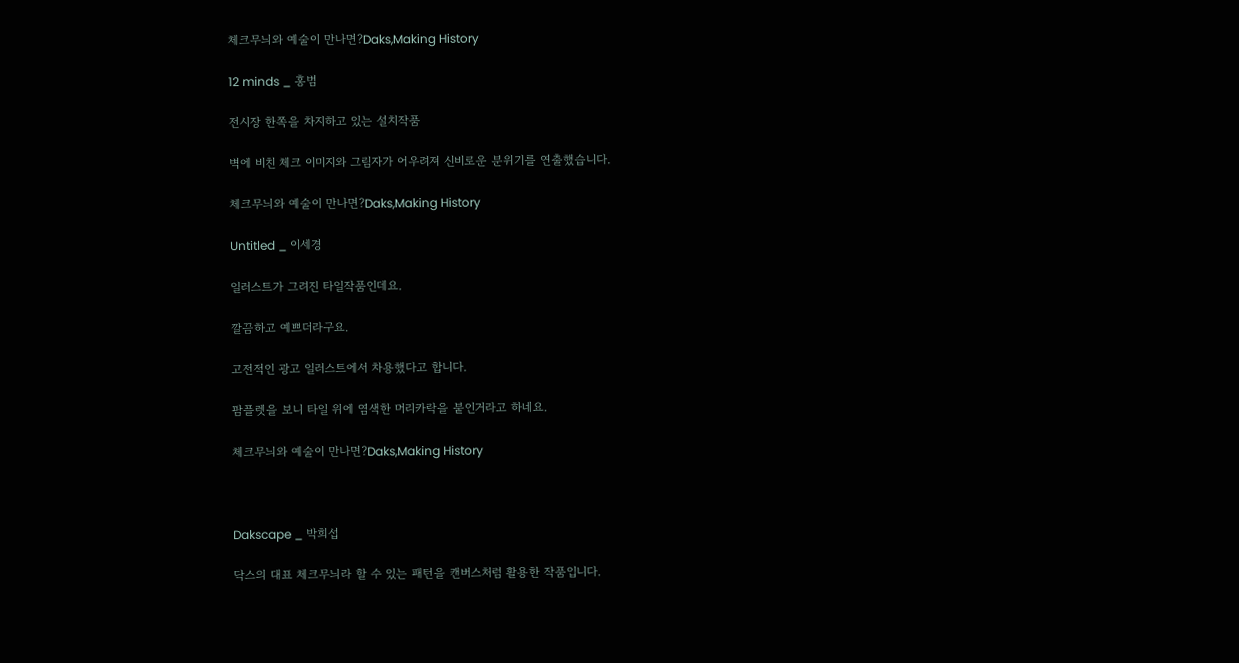체크무늬와 예술이 만나면?Daks,Making History

12 minds _ 홍범

전시장 한쪽을 차지하고 있는 설치작품

벽에 비친 체크 이미지와 그림자가 어우려져 신비로운 분위기를 연출했습니다.

체크무늬와 예술이 만나면?Daks,Making History

Untitled _ 이세경

일러스트가 그려진 타일작품인데요.

깔끔하고 예쁘더라구요.

고전적인 광고 일러스트에서 차용했다고 합니다.

팜플렛을 보니 타일 위에 염색한 머리카락을 붙인거라고 하네요.

체크무늬와 예술이 만나면?Daks,Making History



Dakscape _ 박희섭

닥스의 대표 체크무늬라 할 수 있는 패턴을 캔버스처럼 활용한 작품입니다.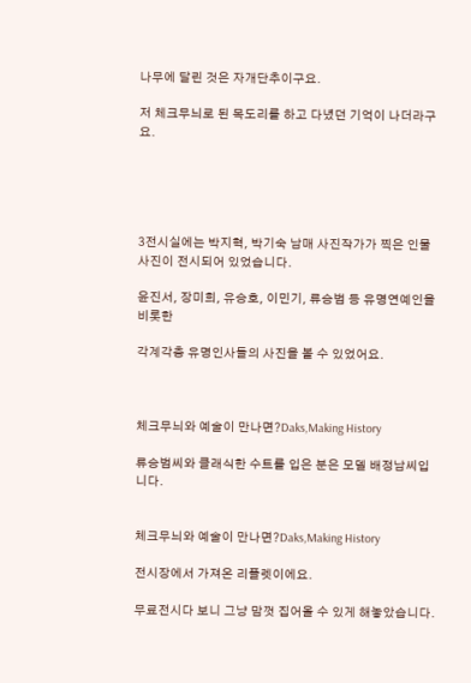나무에 달린 것은 자개단추이구요.

저 체크무늬로 된 목도리를 하고 다녔던 기억이 나더라구요.





3전시실에는 박지혁, 박기숙 남매 사진작가가 찍은 인물 사진이 전시되어 있었습니다.

윤진서, 장미희, 유승호, 이민기, 류승범 등 유명연예인을 비롯한

각계각층 유명인사들의 사진을 볼 수 있었어요.



체크무늬와 예술이 만나면?Daks,Making History

류승범씨와 클래식한 수트를 입은 분은 모델 배정남씨입니다.


체크무늬와 예술이 만나면?Daks,Making History

전시장에서 가져온 리플렛이에요.

무료전시다 보니 그냥 맘껏 집어올 수 있게 해놓았습니다.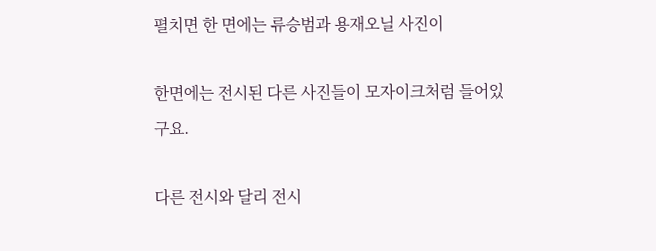펼치면 한 면에는 류승범과 용재오닐 사진이

한면에는 전시된 다른 사진들이 모자이크처럼 들어있구요.

다른 전시와 달리 전시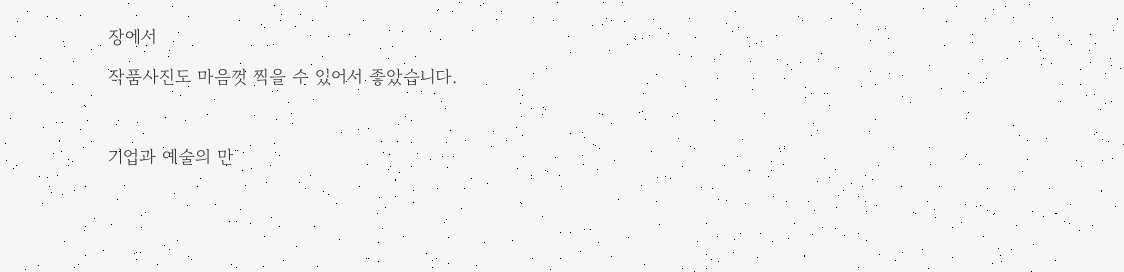장에서

작품사진도 마음껏 찍을 수 있어서 좋았습니다.



기업과 예술의 만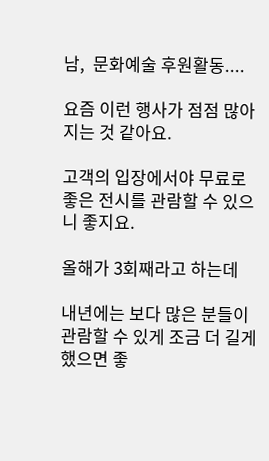남,  문화예술 후원활동....

요즘 이런 행사가 점점 많아지는 것 같아요.

고객의 입장에서야 무료로 좋은 전시를 관람할 수 있으니 좋지요.

올해가 3회째라고 하는데

내년에는 보다 많은 분들이 관람할 수 있게 조금 더 길게 했으면 좋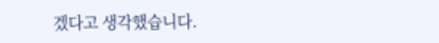겠다고 생각했습니다.